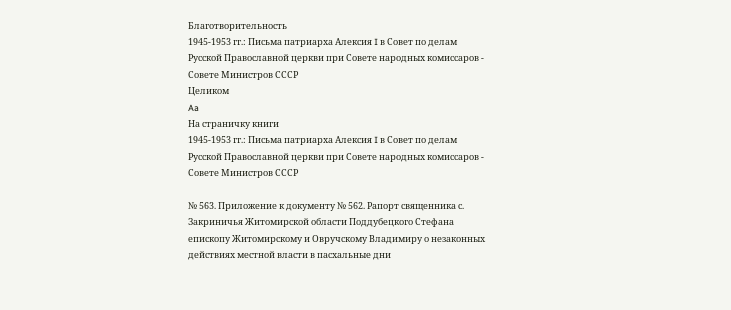Благотворительность
1945-1953 гг.: Письма патриарха Алексия I в Совет по делам Русской Православной церкви при Совете народных комиссаров - Совете Министров СССР
Целиком
Aa
На страничку книги
1945-1953 гг.: Письма патриарха Алексия I в Совет по делам Русской Православной церкви при Совете народных комиссаров - Совете Министров СССР

№ 563. Приложение к документу № 562. Рапорт священника с. Закриничья Житомирской области Поддубецкого Стефана епископу Житомирскому и Овручскому Владимиру о незаконных действиях местной власти в пасхальные дни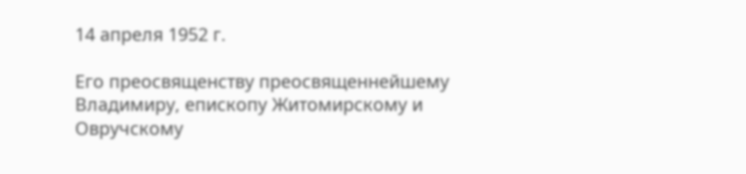14 апреля 1952 г.

Его преосвященству преосвященнейшему Владимиру, епископу Житомирскому и Овручскому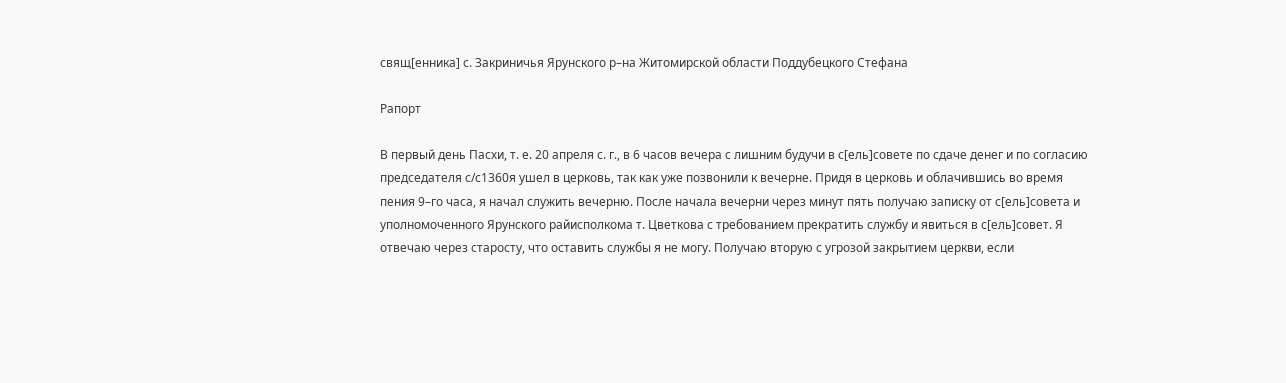свящ[енника] с. Закриничья Ярунского р–на Житомирской области Поддубецкого Стефана

Рапорт

В первый день Пасхи, т. е. 20 апреля с. г., в 6 часов вечера с лишним будучи в с[ель]совете по сдаче денег и по согласию председателя с/с1360я ушел в церковь, так как уже позвонили к вечерне. Придя в церковь и облачившись во время пения 9–го часа, я начал служить вечерню. После начала вечерни через минут пять получаю записку от с[ель]совета и уполномоченного Ярунского райисполкома т. Цветкова с требованием прекратить службу и явиться в с[ель]совет. Я отвечаю через старосту, что оставить службы я не могу. Получаю вторую с угрозой закрытием церкви, если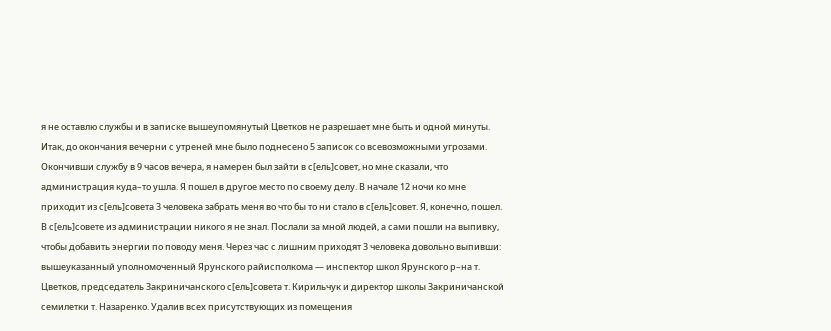я не оставлю службы и в записке вышеупомянутый Цветков не разрешает мне быть и одной минуты. Итак, до окончания вечерни с утреней мне было поднесено 5 записок со всевозможными угрозами. Окончивши службу в 9 часов вечера, я намерен был зайти в с[ель]совет, но мне сказали, что администрация куда–то ушла. Я пошел в другое место по своему делу. В начале 12 ночи ко мне приходит из с[ель]совета 3 человека забрать меня во что бы то ни стало в с[ель]совет. Я, конечно, пошел. В с[ель]совете из администрации никого я не знал. Послали за мной людей, а сами пошли на выпивку, чтобы добавить энергии по поводу меня. Через час с лишним приходят 3 человека довольно выпивши: вышеуказанный уполномоченный Ярунского райисполкома — инспектор школ Ярунского р–на т. Цветков, председатель Закриничанского с[ель]совета т. Кирильчук и директор школы Закриничанской семилетки т. Назаренко. Удалив всех присутствующих из помещения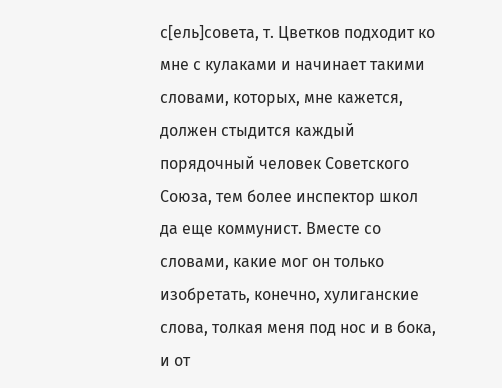с[ель]совета, т. Цветков подходит ко мне с кулаками и начинает такими словами, которых, мне кажется, должен стыдится каждый порядочный человек Советского Союза, тем более инспектор школ да еще коммунист. Вместе со словами, какие мог он только изобретать, конечно, хулиганские слова, толкая меня под нос и в бока, и от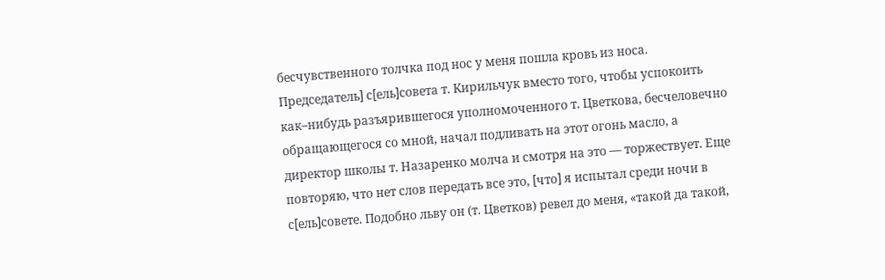бесчувственного толчка под нос у меня пошла кровь из носа. Председатель] с[ель]совета т. Кирильчук вместо того, чтобы успокоить как–нибудь разъярившегося уполномоченного т. Цветкова, бесчеловечно обращающегося со мной, начал подливать на этот огонь масло, а директор школы т. Назаренко молча и смотря на это — торжествует. Еще повторяю, что нет слов передать все это, [что] я испытал среди ночи в с[ель]совете. Подобно льву он (т. Цветков) ревел до меня, «такой да такой,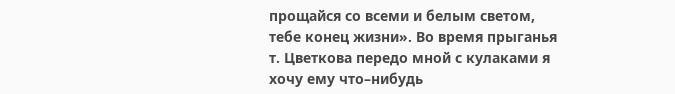прощайся со всеми и белым светом, тебе конец жизни». Во время прыганья т. Цветкова передо мной с кулаками я хочу ему что–нибудь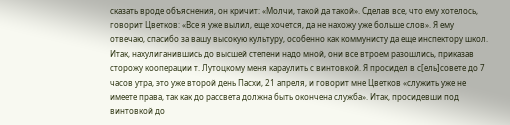сказать вроде объяснения, он кричит: «Молчи, такой да такой». Сделав все, что ему хотелось, говорит Цветков: «Все я уже вылил, еще хочется, да не нахожу уже больше слов». Я ему отвечаю, спасибо за вашу высокую культуру, особенно как коммунисту да еще инспектору школ. Итак, нахулиганившись до высшей степени надо мной, они все втроем разошлись, приказав сторожу кооперации т. Лутоцкому меня караулить с винтовкой. Я просидел в с[ель]совете до 7 часов утра, это уже второй день Пасхи, 21 апреля, и говорит мне Цветков «служить уже не имеете права, так как до рассвета должна быть окончена служба». Итак, просидевши под винтовкой до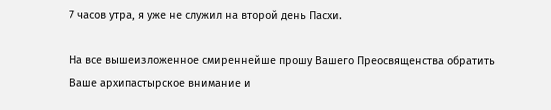7 часов утра, я уже не служил на второй день Пасхи.

На все вышеизложенное смиреннейше прошу Вашего Преосвященства обратить Ваше архипастырское внимание и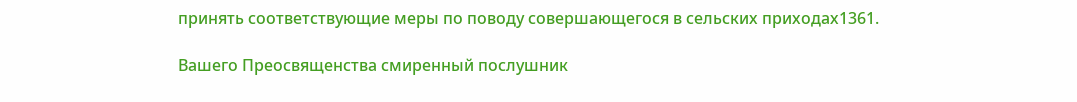принять соответствующие меры по поводу совершающегося в сельских приходах1361.

Вашего Преосвященства смиренный послушник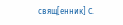свящ[енник] С.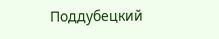Поддубецкий